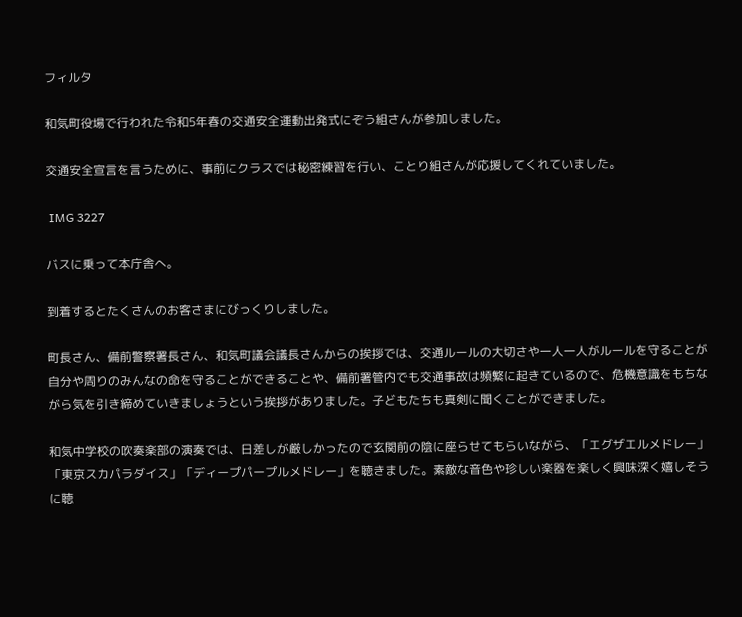フィルタ

和気町役場で行われた令和5年春の交通安全運動出発式にぞう組さんが参加しました。

交通安全宣言を言うために、事前にクラスでは秘密練習を行い、ことり組さんが応援してくれていました。

 IMG 3227

バスに乗って本庁舎へ。

到着するとたくさんのお客さまにびっくりしました。

町長さん、備前警察署長さん、和気町議会議長さんからの挨拶では、交通ルールの大切さや一人一人がルールを守ることが自分や周りのみんなの命を守ることができることや、備前署管内でも交通事故は頻繁に起きているので、危機意識をもちながら気を引き締めていきましょうという挨拶がありました。子どもたちも真剣に聞くことができました。

和気中学校の吹奏楽部の演奏では、日差しが厳しかったので玄関前の陰に座らせてもらいながら、「エグザエルメドレー」「東京スカパラダイス」「ディープパープルメドレー」を聴きました。素敵な音色や珍しい楽器を楽しく興味深く嬉しそうに聴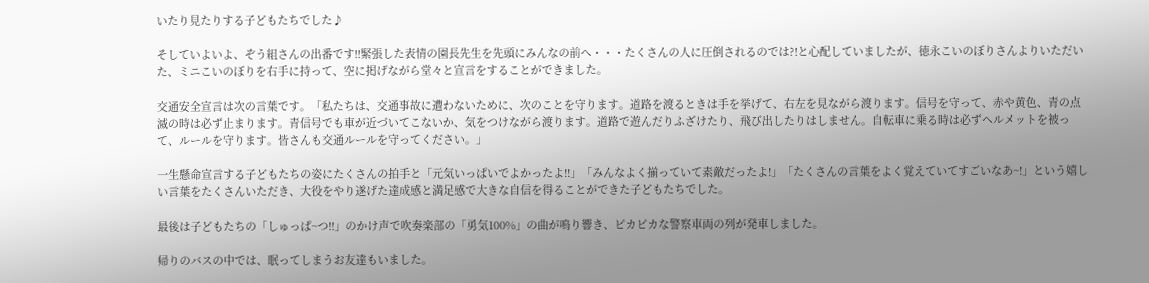いたり見たりする子どもたちでした♪

そしていよいよ、ぞう組さんの出番です!!緊張した表情の園長先生を先頭にみんなの前へ・・・たくさんの人に圧倒されるのでは?!と心配していましたが、徳永こいのぼりさんよりいただいた、ミニこいのぼりを右手に持って、空に掲げながら堂々と宣言をすることができました。

交通安全宣言は次の言葉です。「私たちは、交通事故に遭わないために、次のことを守ります。道路を渡るときは手を挙げて、右左を見ながら渡ります。信号を守って、赤や黄色、青の点滅の時は必ず止まります。青信号でも車が近づいてこないか、気をつけながら渡ります。道路で遊んだりふざけたり、飛び出したりはしません。自転車に乗る時は必ずヘルメットを被って、ルールを守ります。皆さんも交通ルールを守ってください。」

一生懸命宣言する子どもたちの姿にたくさんの拍手と「元気いっぱいでよかったよ!!」「みんなよく揃っていて素敵だったよ!」「たくさんの言葉をよく覚えていてすごいなあ~!」という嬉しい言葉をたくさんいただき、大役をやり遂げた達成感と満足感で大きな自信を得ることができた子どもたちでした。

最後は子どもたちの「しゅっぱ~つ!!」のかけ声で吹奏楽部の「勇気100%」の曲が鳴り響き、ピカピカな警察車両の列が発車しました。

帰りのバスの中では、眠ってしまうお友達もいました。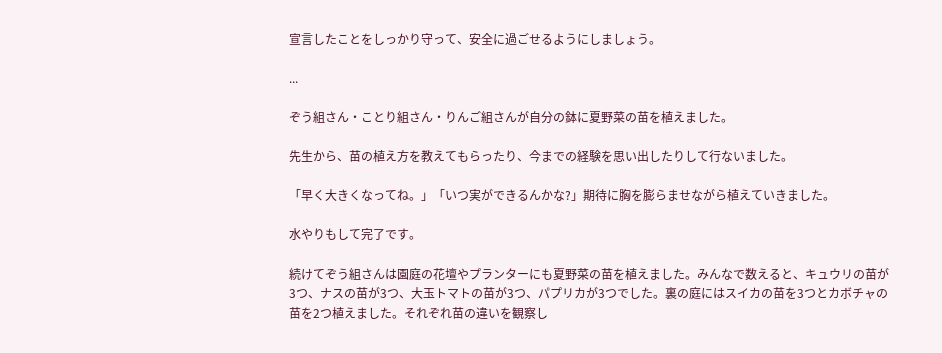宣言したことをしっかり守って、安全に過ごせるようにしましょう。

...

ぞう組さん・ことり組さん・りんご組さんが自分の鉢に夏野菜の苗を植えました。

先生から、苗の植え方を教えてもらったり、今までの経験を思い出したりして行ないました。

「早く大きくなってね。」「いつ実ができるんかな?」期待に胸を膨らませながら植えていきました。

水やりもして完了です。

続けてぞう組さんは園庭の花壇やプランターにも夏野菜の苗を植えました。みんなで数えると、キュウリの苗が3つ、ナスの苗が3つ、大玉トマトの苗が3つ、パプリカが3つでした。裏の庭にはスイカの苗を3つとカボチャの苗を2つ植えました。それぞれ苗の違いを観察し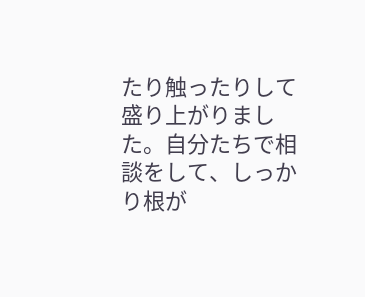たり触ったりして盛り上がりました。自分たちで相談をして、しっかり根が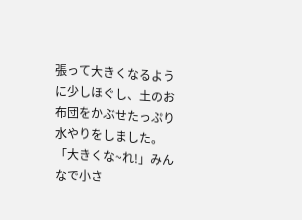張って大きくなるように少しほぐし、土のお布団をかぶせたっぷり水やりをしました。「大きくな~れ!」みんなで小さ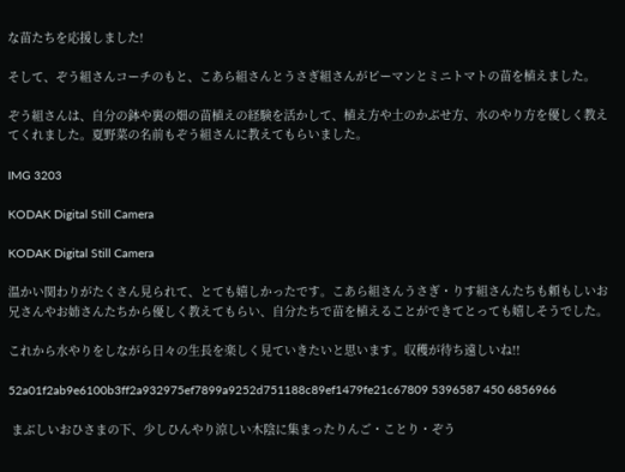な苗たちを応援しました!

そして、ぞう組さんコーチのもと、こあら組さんとうさぎ組さんがピーマンとミニトマトの苗を植えました。

ぞう組さんは、自分の鉢や裏の畑の苗植えの経験を活かして、植え方や土のかぶせ方、水のやり方を優しく教えてくれました。夏野菜の名前もぞう組さんに教えてもらいました。

IMG 3203

KODAK Digital Still Camera

KODAK Digital Still Camera

温かい関わりがたくさん見られて、とても嬉しかったです。こあら組さんうさぎ・りす組さんたちも頼もしいお兄さんやお姉さんたちから優しく教えてもらい、自分たちで苗を植えることができてとっても嬉しそうでした。

これから水やりをしながら日々の生長を楽しく見ていきたいと思います。収穫が待ち遠しいね!!

52a01f2ab9e6100b3ff2a932975ef7899a9252d751188c89ef1479fe21c67809 5396587 450 6856966

 まぶしいおひさまの下、少しひんやり涼しい木陰に集まったりんご・ことり・ぞう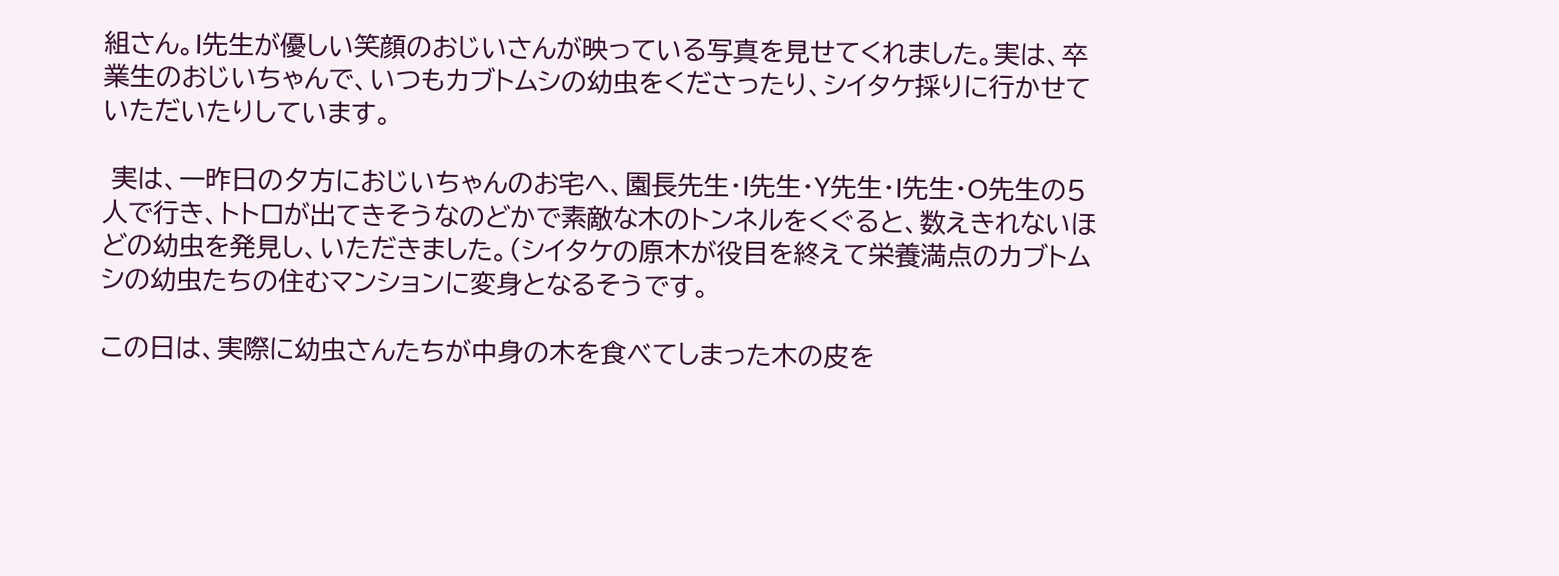組さん。I先生が優しい笑顔のおじいさんが映っている写真を見せてくれました。実は、卒業生のおじいちゃんで、いつもカブトムシの幼虫をくださったり、シイタケ採りに行かせていただいたりしています。

 実は、一昨日の夕方におじいちゃんのお宅へ、園長先生・I先生・Y先生・I先生・O先生の5人で行き、トトロが出てきそうなのどかで素敵な木のトンネルをくぐると、数えきれないほどの幼虫を発見し、いただきました。(シイタケの原木が役目を終えて栄養満点のカブトムシの幼虫たちの住むマンションに変身となるそうです。

この日は、実際に幼虫さんたちが中身の木を食べてしまった木の皮を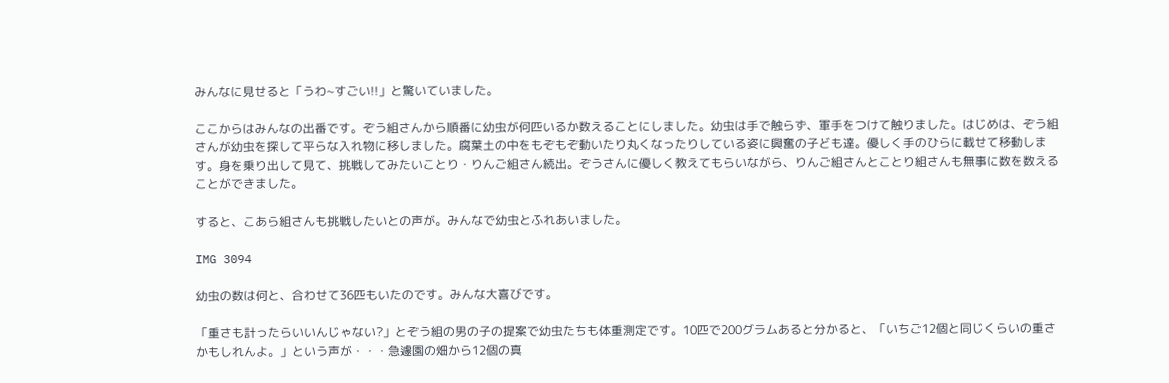みんなに見せると「うわ~すごい!!」と驚いていました。

ここからはみんなの出番です。ぞう組さんから順番に幼虫が何匹いるか数えることにしました。幼虫は手で触らず、軍手をつけて触りました。はじめは、ぞう組さんが幼虫を探して平らな入れ物に移しました。腐葉土の中をもぞもぞ動いたり丸くなったりしている姿に興奮の子ども達。優しく手のひらに載せて移動します。身を乗り出して見て、挑戦してみたいことり・りんご組さん続出。ぞうさんに優しく教えてもらいながら、りんご組さんとことり組さんも無事に数を数えることができました。

すると、こあら組さんも挑戦したいとの声が。みんなで幼虫とふれあいました。

IMG 3094

幼虫の数は何と、合わせて36匹もいたのです。みんな大喜びです。

「重さも計ったらいいんじゃない?」とぞう組の男の子の提案で幼虫たちも体重測定です。10匹で200グラムあると分かると、「いちご12個と同じくらいの重さかもしれんよ。」という声が・・・急遽園の畑から12個の真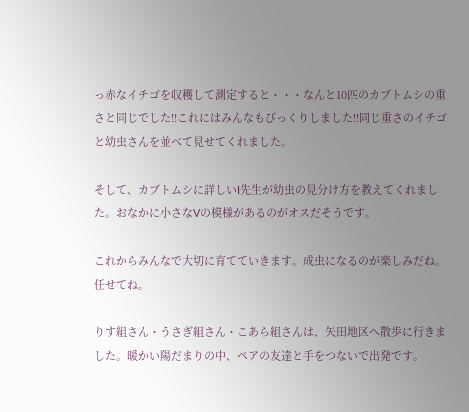っ赤なイチゴを収穫して測定すると・・・なんと10匹のカブトムシの重さと同じでした!!これにはみんなもびっくりしました!!同じ重さのイチゴと幼虫さんを並べて見せてくれました。

そして、カブトムシに詳しいI先生が幼虫の見分け方を教えてくれました。おなかに小さなVの模様があるのがオスだそうです。

これからみんなで大切に育てていきます。成虫になるのが楽しみだね。任せてね。

りす組さん・うさぎ組さん・こあら組さんは、矢田地区へ散歩に行きました。暖かい陽だまりの中、ペアの友達と手をつないで出発です。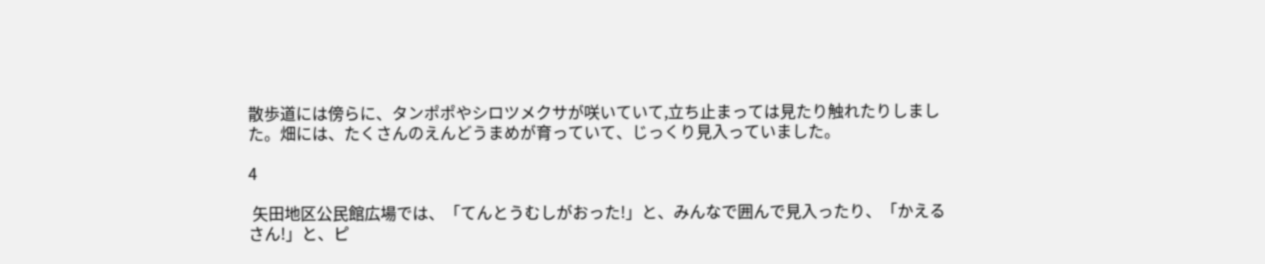散歩道には傍らに、タンポポやシロツメクサが咲いていて,立ち止まっては見たり触れたりしました。畑には、たくさんのえんどうまめが育っていて、じっくり見入っていました。

4

 矢田地区公民館広場では、「てんとうむしがおった!」と、みんなで囲んで見入ったり、「かえるさん!」と、ピ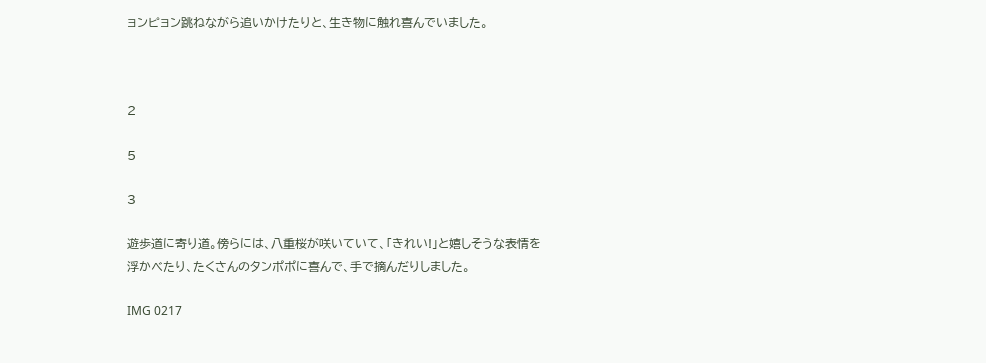ョンピョン跳ねながら追いかけたりと、生き物に触れ喜んでいました。



2

5

3

遊歩道に寄り道。傍らには、八重桜が咲いていて、「きれい!」と嬉しそうな表情を浮かべたり、たくさんのタンポポに喜んで、手で摘んだりしました。

IMG 0217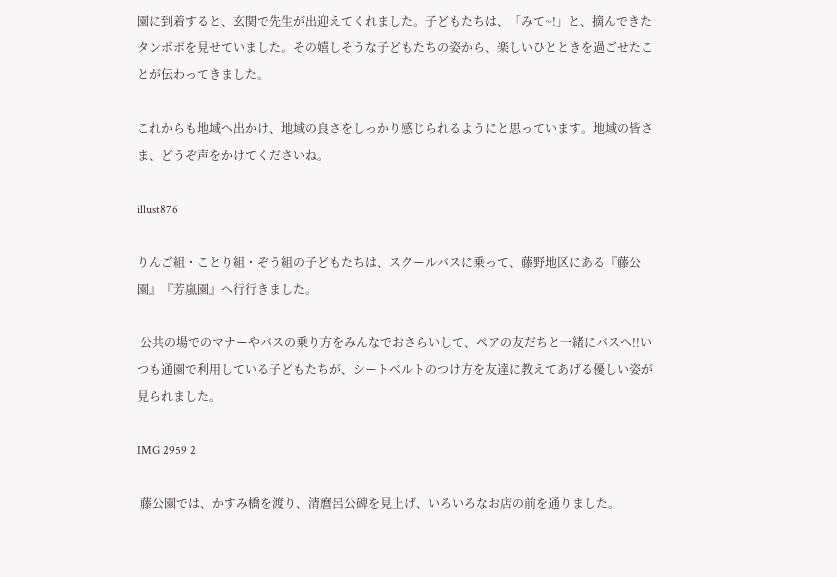園に到着すると、玄関で先生が出迎えてくれました。子どもたちは、「みて~!」と、摘んできたタンポポを見せていました。その嬉しそうな子どもたちの姿から、楽しいひとときを過ごせたことが伝わってきました。

これからも地域へ出かけ、地域の良さをしっかり感じられるようにと思っています。地域の皆さま、どうぞ声をかけてくださいね。

illust876

りんご組・ことり組・ぞう組の子どもたちは、スクールバスに乗って、藤野地区にある『藤公園』『芳嵐園』へ行行きました。

 公共の場でのマナーやバスの乗り方をみんなでおさらいして、ペアの友だちと一緒にバスへ!!いつも通園で利用している子どもたちが、シートベルトのつけ方を友達に教えてあげる優しい姿が見られました。

IMG 2959 2

 藤公園では、かすみ橋を渡り、清麿呂公碑を見上げ、いろいろなお店の前を通りました。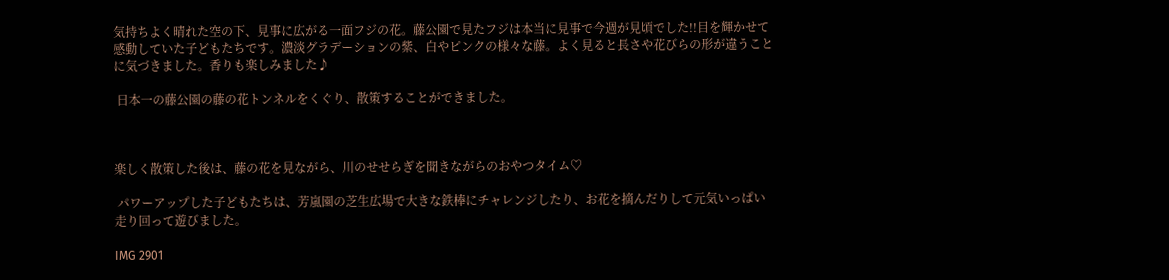気持ちよく晴れた空の下、見事に広がる一面フジの花。藤公園で見たフジは本当に見事で今週が見頃でした!!目を輝かせて感動していた子どもたちです。濃淡グラデーションの紫、白やピンクの様々な藤。よく見ると長さや花びらの形が違うことに気づきました。香りも楽しみました♪

 日本一の藤公園の藤の花トンネルをくぐり、散策することができました。



楽しく散策した後は、藤の花を見ながら、川のせせらぎを聞きながらのおやつタイム♡

 パワーアップした子どもたちは、芳嵐園の芝生広場で大きな鉄棒にチャレンジしたり、お花を摘んだりして元気いっぱい走り回って遊びました。

IMG 2901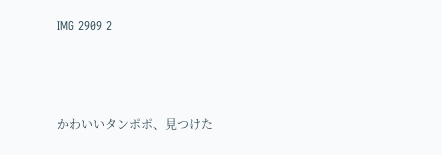IMG 2909 2



かわいいタンポポ、見つけた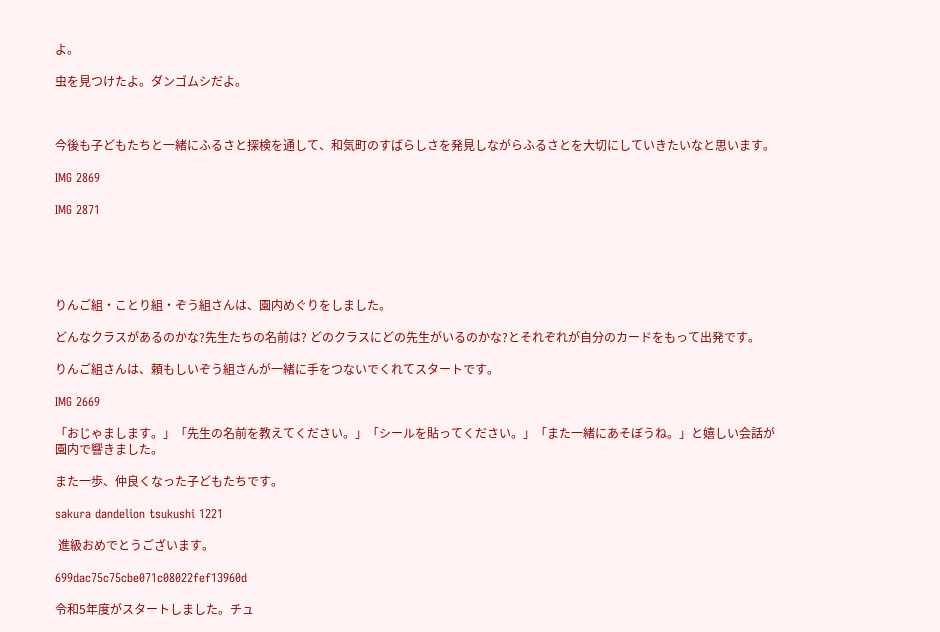よ。

虫を見つけたよ。ダンゴムシだよ。



今後も子どもたちと一緒にふるさと探検を通して、和気町のすばらしさを発見しながらふるさとを大切にしていきたいなと思います。

IMG 2869

IMG 2871





りんご組・ことり組・ぞう組さんは、園内めぐりをしました。

どんなクラスがあるのかな?先生たちの名前は? どのクラスにどの先生がいるのかな?とそれぞれが自分のカードをもって出発です。

りんご組さんは、頼もしいぞう組さんが一緒に手をつないでくれてスタートです。

IMG 2669

「おじゃまします。」「先生の名前を教えてください。」「シールを貼ってください。」「また一緒にあそぼうね。」と嬉しい会話が園内で響きました。

また一歩、仲良くなった子どもたちです。

sakura dandelion tsukushi 1221

 進級おめでとうございます。

699dac75c75cbe071c08022fef13960d

令和5年度がスタートしました。チュ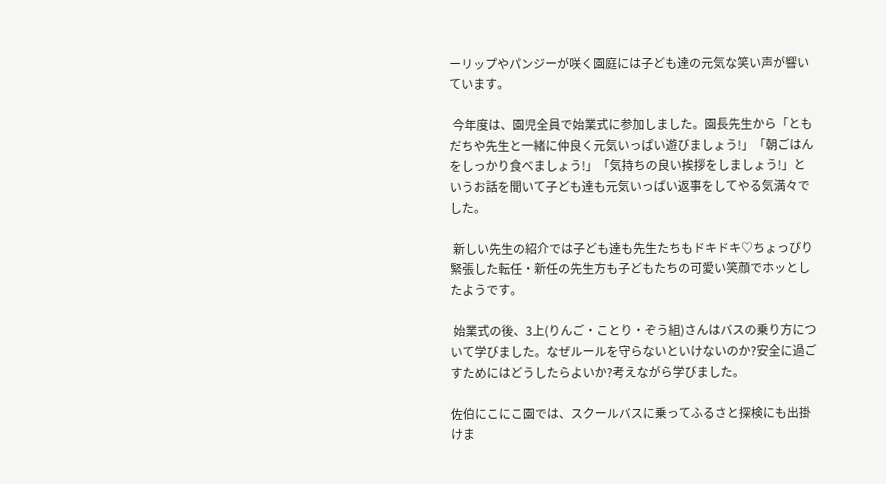ーリップやパンジーが咲く園庭には子ども達の元気な笑い声が響いています。

 今年度は、園児全員で始業式に参加しました。園長先生から「ともだちや先生と一緒に仲良く元気いっぱい遊びましょう!」「朝ごはんをしっかり食べましょう!」「気持ちの良い挨拶をしましょう!」というお話を聞いて子ども達も元気いっぱい返事をしてやる気満々でした。

 新しい先生の紹介では子ども達も先生たちもドキドキ♡ちょっぴり緊張した転任・新任の先生方も子どもたちの可愛い笑顔でホッとしたようです。

 始業式の後、3上(りんご・ことり・ぞう組)さんはバスの乗り方について学びました。なぜルールを守らないといけないのか?安全に過ごすためにはどうしたらよいか?考えながら学びました。

佐伯にこにこ園では、スクールバスに乗ってふるさと探検にも出掛けま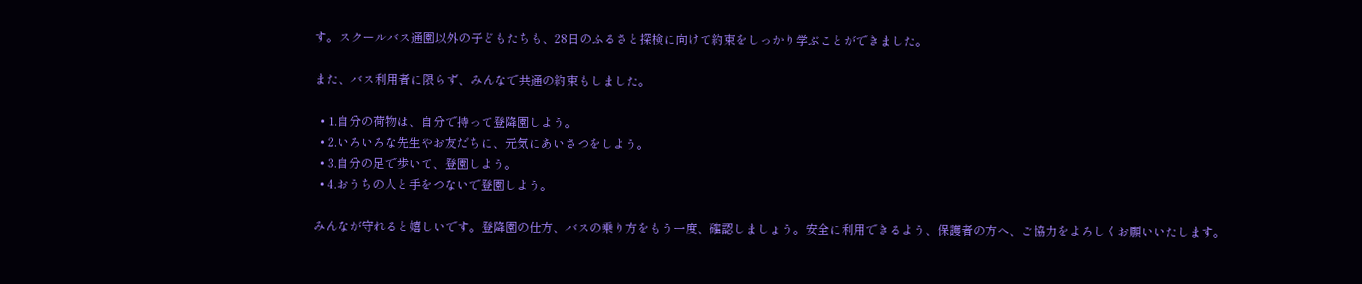す。スクールバス通園以外の子どもたちも、28日のふるさと探検に向けて約束をしっかり学ぶことができました。

また、バス利用者に限らず、みんなで共通の約束もしました。

  • 1.自分の荷物は、自分で持って登降園しよう。
  • 2.いろいろな先生やお友だちに、元気にあいさつをしよう。
  • 3.自分の足で歩いて、登園しよう。
  • 4.おうちの人と手をつないで登園しよう。

みんなが守れると嬉しいです。登降園の仕方、バスの乗り方をもう一度、確認しましょう。安全に利用できるよう、保護者の方へ、ご協力をよろしくお願いいたします。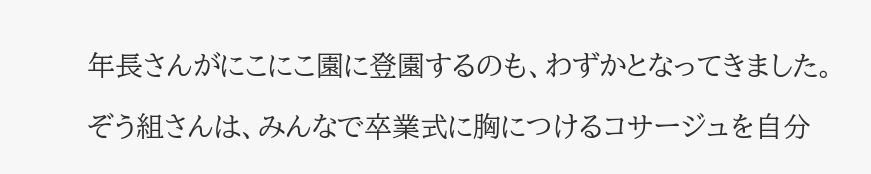年長さんがにこにこ園に登園するのも、わずかとなってきました。

ぞう組さんは、みんなで卒業式に胸につけるコサージュを自分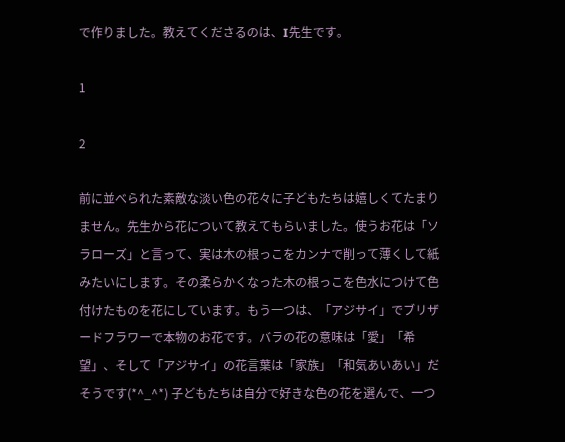で作りました。教えてくださるのは、I先生です。

1

2

前に並べられた素敵な淡い色の花々に子どもたちは嬉しくてたまりません。先生から花について教えてもらいました。使うお花は「ソラローズ」と言って、実は木の根っこをカンナで削って薄くして紙みたいにします。その柔らかくなった木の根っこを色水につけて色付けたものを花にしています。もう一つは、「アジサイ」でブリザードフラワーで本物のお花です。バラの花の意味は「愛」「希望」、そして「アジサイ」の花言葉は「家族」「和気あいあい」だそうです(*^_^*) 子どもたちは自分で好きな色の花を選んで、一つ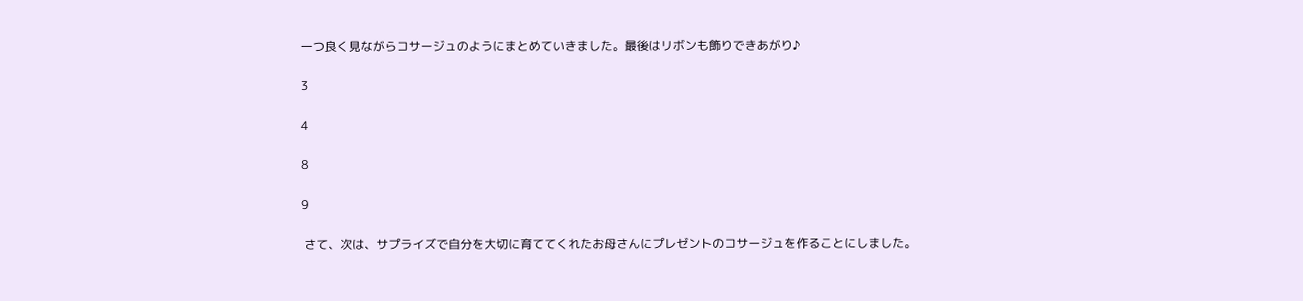一つ良く見ながらコサージュのようにまとめていきました。最後はリボンも飾りできあがり♪

3

4

8

9

 さて、次は、サプライズで自分を大切に育ててくれたお母さんにプレゼントのコサージュを作ることにしました。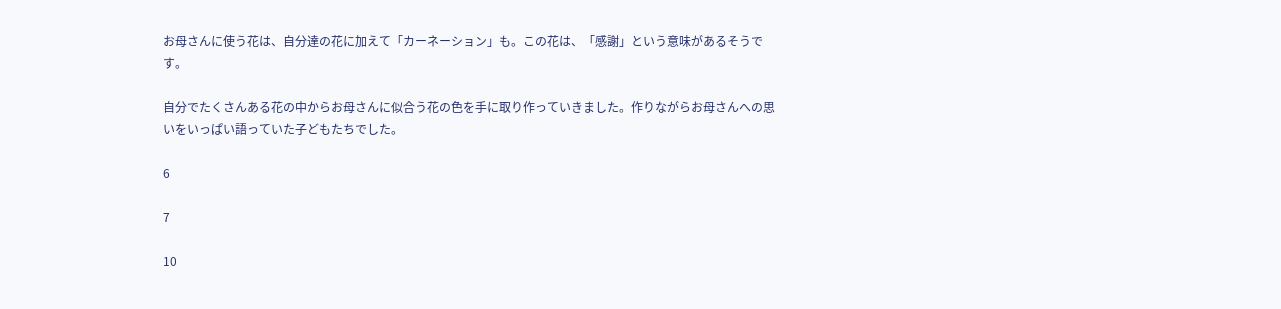お母さんに使う花は、自分達の花に加えて「カーネーション」も。この花は、「感謝」という意味があるそうです。

自分でたくさんある花の中からお母さんに似合う花の色を手に取り作っていきました。作りながらお母さんへの思いをいっぱい語っていた子どもたちでした。

6

7

10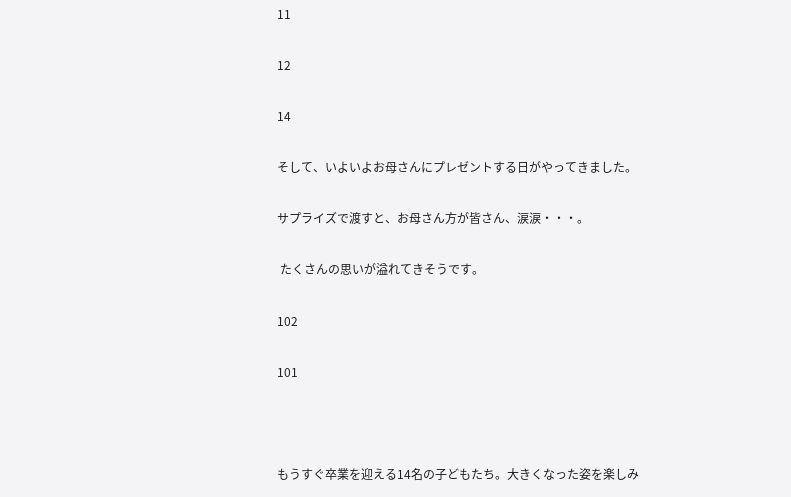11

12

14

そして、いよいよお母さんにプレゼントする日がやってきました。

サプライズで渡すと、お母さん方が皆さん、涙涙・・・。

 たくさんの思いが溢れてきそうです。

102

101



もうすぐ卒業を迎える14名の子どもたち。大きくなった姿を楽しみ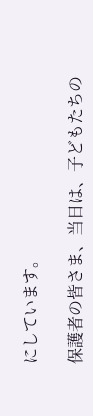にしています。

保護者の皆さま、当日は、子どもたちの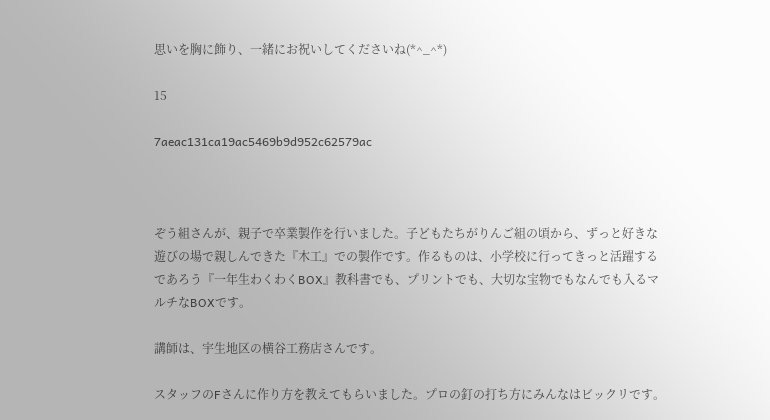思いを胸に飾り、一緒にお祝いしてくださいね(*^_^*)

15

7aeac131ca19ac5469b9d952c62579ac



ぞう組さんが、親子で卒業製作を行いました。子どもたちがりんご組の頃から、ずっと好きな遊びの場で親しんできた『木工』での製作です。作るものは、小学校に行ってきっと活躍するであろう『一年生わくわくBOX』教科書でも、プリントでも、大切な宝物でもなんでも入るマルチなBOXです。

講師は、宇生地区の横谷工務店さんです。

スタッフのFさんに作り方を教えてもらいました。プロの釘の打ち方にみんなはビックリです。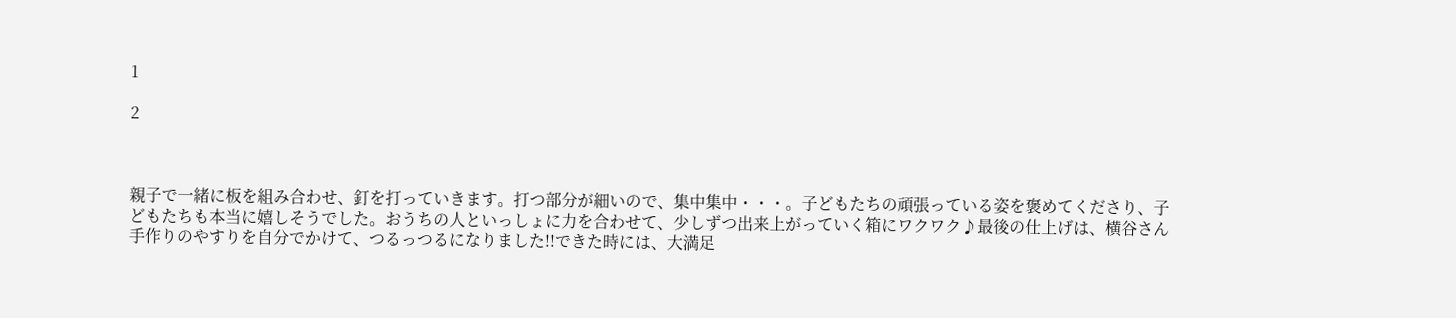1

2



親子で一緒に板を組み合わせ、釘を打っていきます。打つ部分が細いので、集中集中・・・。子どもたちの頑張っている姿を褒めてくださり、子どもたちも本当に嬉しそうでした。おうちの人といっしょに力を合わせて、少しずつ出来上がっていく箱にワクワク♪最後の仕上げは、横谷さん手作りのやすりを自分でかけて、つるっつるになりました!!できた時には、大満足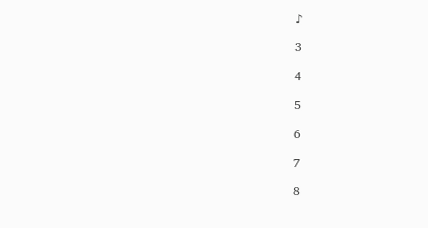♪

3

4

5

6

7

8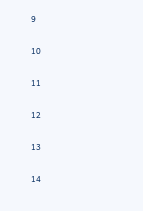9

10

11

12

13

14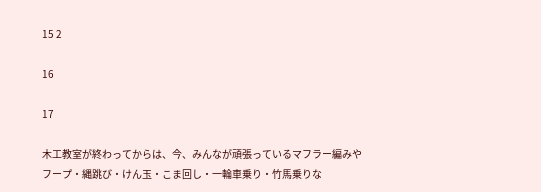15 2

16

17

木工教室が終わってからは、今、みんなが頑張っているマフラー編みやフープ・縄跳び・けん玉・こま回し・一輪車乗り・竹馬乗りな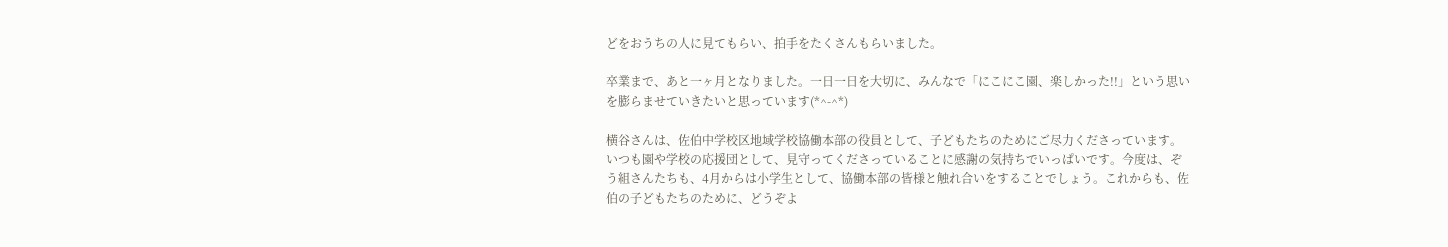どをおうちの人に見てもらい、拍手をたくさんもらいました。

卒業まで、あと一ヶ月となりました。一日一日を大切に、みんなで「にこにこ園、楽しかった!!」という思いを膨らませていきたいと思っています(*^-^*)

横谷さんは、佐伯中学校区地域学校協働本部の役員として、子どもたちのためにご尽力くださっています。いつも園や学校の応援団として、見守ってくださっていることに感謝の気持ちでいっぱいです。今度は、ぞう組さんたちも、4月からは小学生として、協働本部の皆様と触れ合いをすることでしょう。これからも、佐伯の子どもたちのために、どうぞよ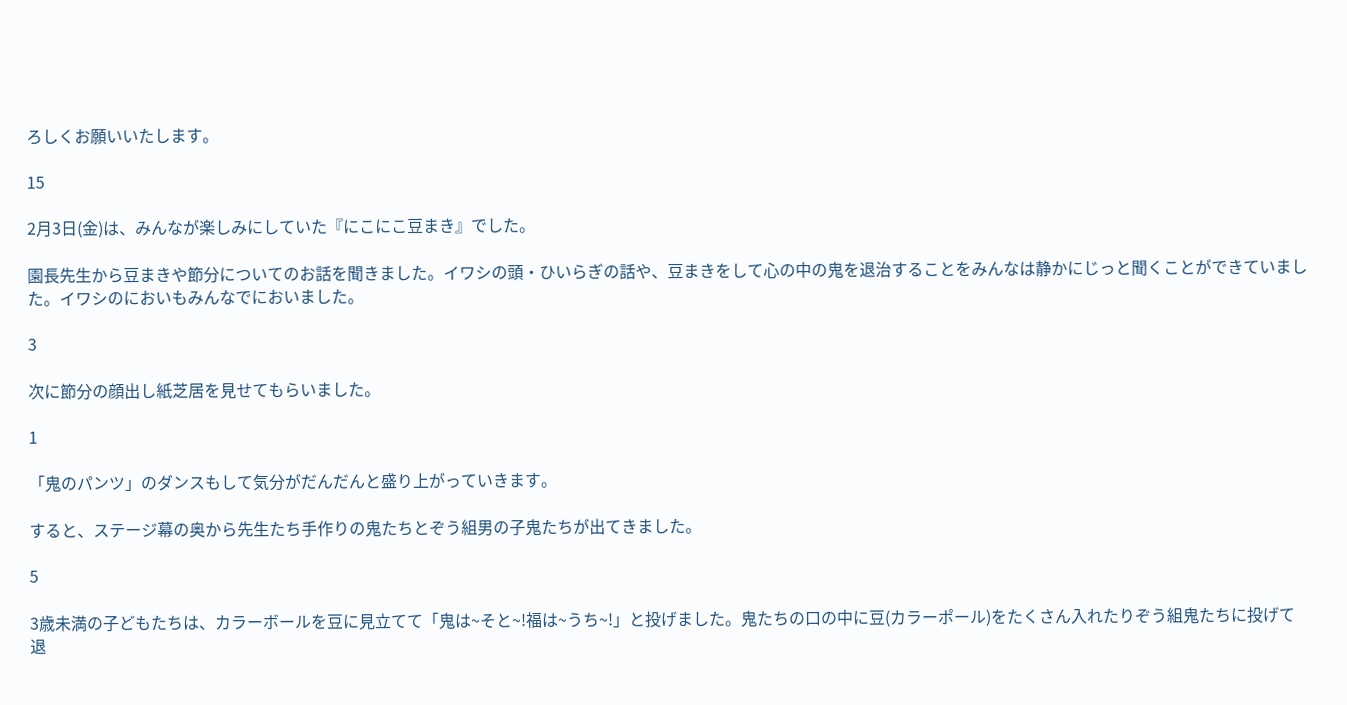ろしくお願いいたします。

15

2月3日(金)は、みんなが楽しみにしていた『にこにこ豆まき』でした。

園長先生から豆まきや節分についてのお話を聞きました。イワシの頭・ひいらぎの話や、豆まきをして心の中の鬼を退治することをみんなは静かにじっと聞くことができていました。イワシのにおいもみんなでにおいました。

3

次に節分の顔出し紙芝居を見せてもらいました。

1

「鬼のパンツ」のダンスもして気分がだんだんと盛り上がっていきます。

すると、ステージ幕の奥から先生たち手作りの鬼たちとぞう組男の子鬼たちが出てきました。

5

3歳未満の子どもたちは、カラーボールを豆に見立てて「鬼は~そと~!福は~うち~!」と投げました。鬼たちの口の中に豆(カラーポール)をたくさん入れたりぞう組鬼たちに投げて退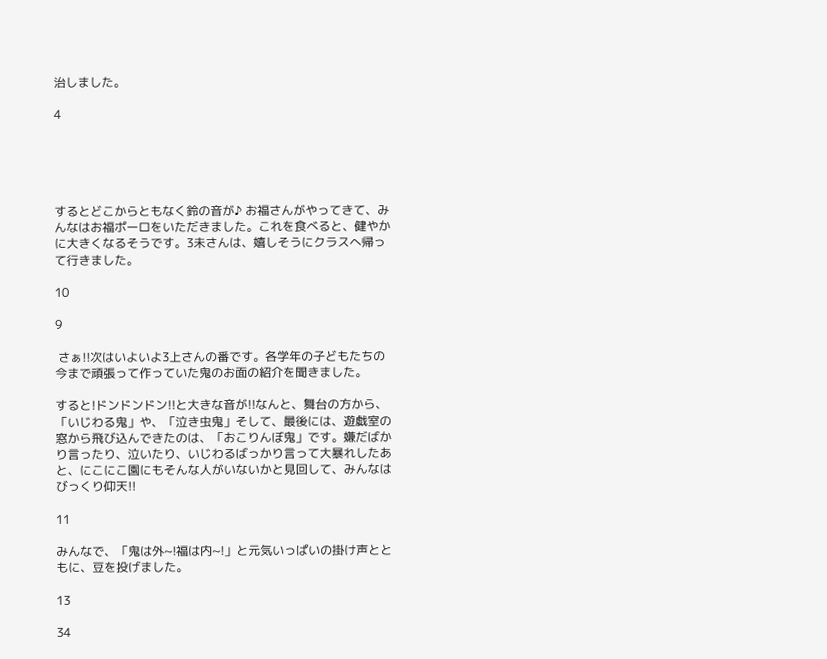治しました。

4





するとどこからともなく鈴の音が♪ お福さんがやってきて、みんなはお福ポーロをいただきました。これを食べると、健やかに大きくなるそうです。3未さんは、嬉しそうにクラスへ帰って行きました。

10

9

 さぁ!!次はいよいよ3上さんの番です。各学年の子どもたちの今まで頑張って作っていた鬼のお面の紹介を聞きました。

すると!ドンドンドン!!と大きな音が!!なんと、舞台の方から、「いじわる鬼」や、「泣き虫鬼」そして、最後には、遊戯室の窓から飛び込んできたのは、「おこりんぼ鬼」です。嫌だばかり言ったり、泣いたり、いじわるばっかり言って大暴れしたあと、にこにこ園にもそんな人がいないかと見回して、みんなはびっくり仰天!!

11

みんなで、「鬼は外~!福は内~!」と元気いっぱいの掛け声とともに、豆を投げました。

13

34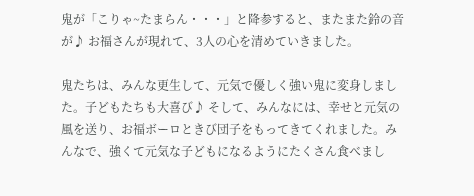鬼が「こりゃ~たまらん・・・」と降参すると、またまた鈴の音が♪ お福さんが現れて、3人の心を清めていきました。

鬼たちは、みんな更生して、元気で優しく強い鬼に変身しました。子どもたちも大喜び♪ そして、みんなには、幸せと元気の風を送り、お福ボーロときび団子をもってきてくれました。みんなで、強くて元気な子どもになるようにたくさん食べまし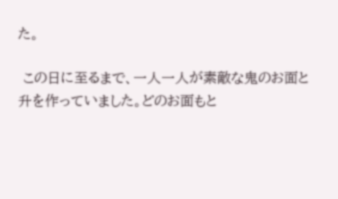た。

 この日に至るまで、一人一人が素敵な鬼のお面と升を作っていました。どのお面もと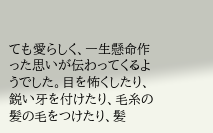ても愛らしく、一生懸命作った思いが伝わってくるようでした。目を怖くしたり、鋭い牙を付けたり、毛糸の髪の毛をつけたり、髪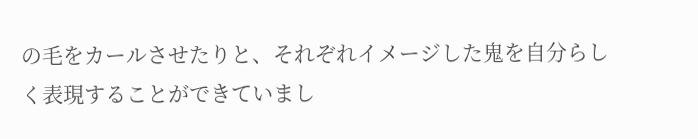の毛をカールさせたりと、それぞれイメージした鬼を自分らしく表現することができていまし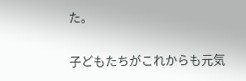た。

子どもたちがこれからも元気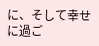に、そして幸せに過ご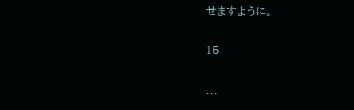せますように。

15

...